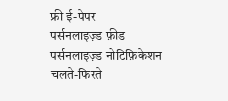फ्री ई-पेपर
पर्सनलाइज़्ड फ़ीड
पर्सनलाइज़्ड नोटिफ़िकेशन
चलते-फिरते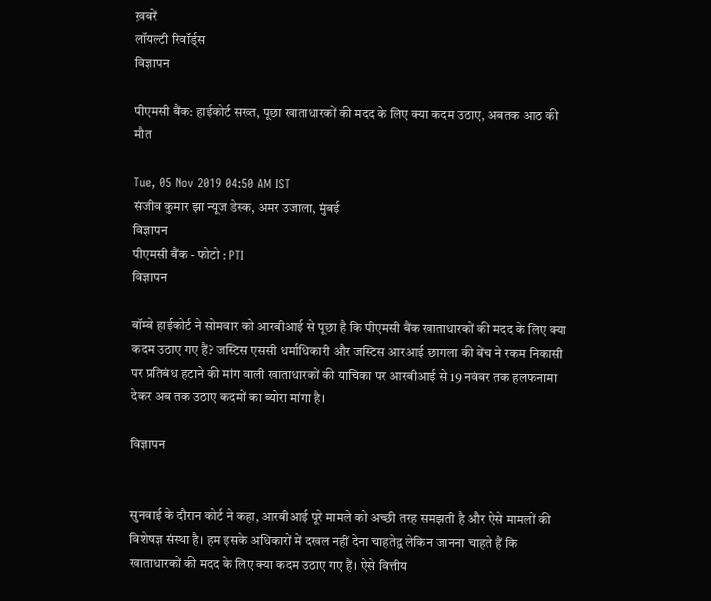ख़बरें
लॉयल्टी रिवॉर्ड्स
विज्ञापन

पीएमसी बैंक: हाईकोर्ट सख्त, पूछा खाताधारकों की मदद के लिए क्या कदम उठाए, अबतक आठ की मौत

Tue, 05 Nov 2019 04:50 AM IST
संजीव कुमार झा न्यूज डेस्क, अमर उजाला, मुंबई
विज्ञापन
पीएमसी बैंक - फोटो : PTI
विज्ञापन

बॉम्बे हाईकोर्ट ने सोमवार को आरबीआई से पूछा है कि पीएमसी बैंक खाताधारकों की मदद के लिए क्या कदम उठाए गए हैं? जस्टिस एससी धर्माधिकारी और जस्टिस आरआई छागला की बेंच ने रकम निकासी पर प्रतिबंध हटाने की मांग वाली खाताधारकों की याचिका पर आरबीआई से 19 नवंबर तक हलफनामा देकर अब तक उठाए कदमों का ब्योरा मांगा है।

विज्ञापन


सुनवाई के दौरान कोर्ट ने कहा, आरबीआई पूरे मामले को अच्छी तरह समझती है और ऐसे मामलों की विशेषज्ञ संस्था है। हम इसके अधिकारों में दखल नहीं देना चाहतेद्व लेकिन जानना चाहते हैं कि खाताधारकों की मदद के लिए क्या कदम उठाए गए हैं। ऐसे वित्तीय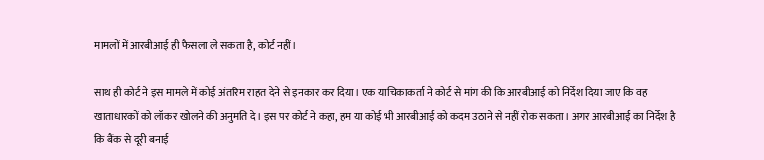मामलों में आरबीआई ही फैसला ले सकता है, कोर्ट नहीं।

साथ ही कोर्ट ने इस मामले में कोई अंतरिम राहत देने से इनकार कर दिया। एक याचिकाकर्ता ने कोर्ट से मांग की कि आरबीआई को निर्देश दिया जाए कि वह खाताधारकों को लॉकर खोलने की अनुमति दे। इस पर कोर्ट ने कहा, हम या कोई भी आरबीआई को कदम उठाने से नहीं रोक सकता। अगर आरबीआई का निर्देश है कि बैंक से दूरी बनाई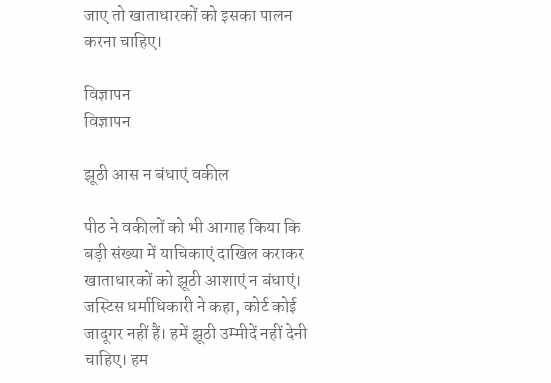जाए तो खाताधारकों को इसका पालन करना चाहिए।

विज्ञापन
विज्ञापन

झूठी आस न बंधाएं वकील

पीठ ने वकीलों को भी आगाह किया कि बड़ी संख्या में याचिकाएं दाखिल कराकर खाताधारकों को झूठी आशाएं न बंधाएं। जस्टिस धर्माधिकारी ने कहा, कोर्ट कोई जादूगर नहीं हैं। हमें झूठी उम्मीदें नहीं देनी चाहिए। हम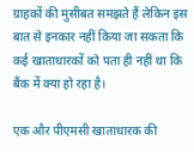ग्राहकों की मुसीबत समझते हैं लेकिन इस बात से इनकार नहीं किया जा सकता कि कई खाताधारकों को पता ही नहीं था कि बैंक में क्या हो रहा है।

एक और पीएमसी खाताधारक की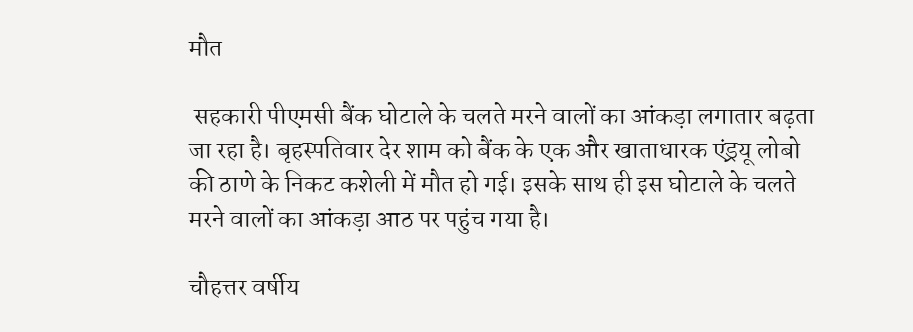मौत

 सहकारी पीएमसी बैंक घोटाले के चलते मरने वालों का आंकड़ा लगातार बढ़ता जा रहा है। बृहस्पतिवार देर शाम को बैंक के एक और खाताधारक एंड्रयू लोबो की ठाणे के निकट कशेली में मौत हो गई। इसके साथ ही इस घोटाले के चलते मरने वालों का आंकड़ा आठ पर पहुंच गया है।

चौहत्तर वर्षीय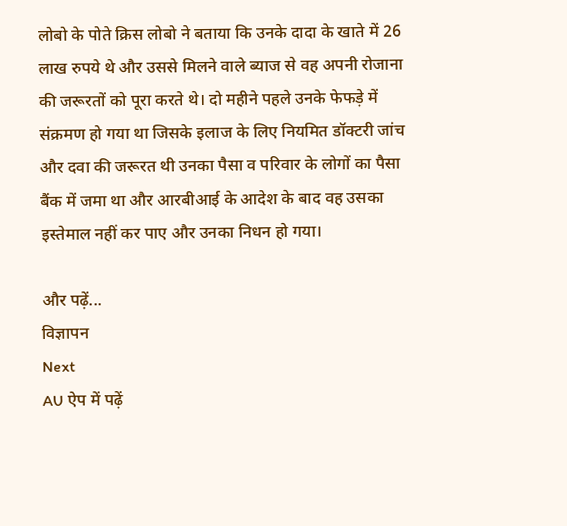लोबो के पोते क्रिस लोबो ने बताया कि उनके दादा के खाते में 26 लाख रुपये थे और उससे मिलने वाले ब्याज से वह अपनी रोजाना की जरूरतों को पूरा करते थे। दो महीने पहले उनके फेफड़े में संक्रमण हो गया था जिसके इलाज के लिए नियमित डॉक्टरी जांच और दवा की जरूरत थी उनका पैसा व परिवार के लोगों का पैसा बैंक में जमा था और आरबीआई के आदेश के बाद वह उसका इस्तेमाल नहीं कर पाए और उनका निधन हो गया।

और पढ़ें...
विज्ञापन
Next
AU ऐप में पढ़ें